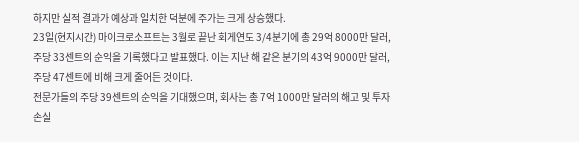하지만 실적 결과가 예상과 일치한 덕분에 주가는 크게 상승했다.
23일(현지시간) 마이크로소프트는 3월로 끝난 회게연도 3/4분기에 총 29억 8000만 달러, 주당 33센트의 순익을 기록했다고 발표했다. 이는 지난 해 같은 분기의 43억 9000만 달러, 주당 47센트에 비해 크게 줄어든 것이다.
전문가들의 주당 39센트의 순익을 기대했으며, 회사는 총 7억 1000만 달러의 해고 및 투자손실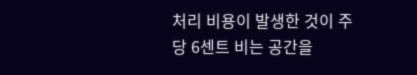처리 비용이 발생한 것이 주당 6센트 비는 공간을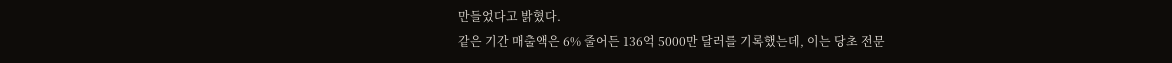만들었다고 밝혔다.
같은 기간 매출액은 6% 줄어든 136억 5000만 달러를 기록했는데, 이는 당초 전문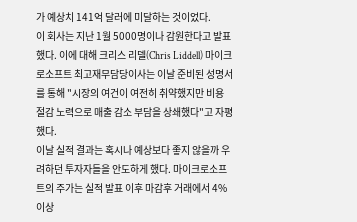가 예상치 141억 달러에 미달하는 것이었다.
이 회사는 지난 1월 5000명이나 감원한다고 발표했다. 이에 대해 크리스 리델(Chris Liddell) 마이크로소프트 최고재무담당이사는 이날 준비된 성명서를 통해 "시장의 여건이 여전히 취약했지만 비용 절감 노력으로 매출 감소 부담을 상쇄했다"고 자평했다.
이날 실적 결과는 혹시나 예상보다 좋지 않을까 우려하던 투자자들을 안도하게 했다. 마이크로소프트의 주가는 실적 발표 이후 마감후 거래에서 4% 이상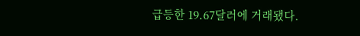급등한 19.67달러에 거래됐다.